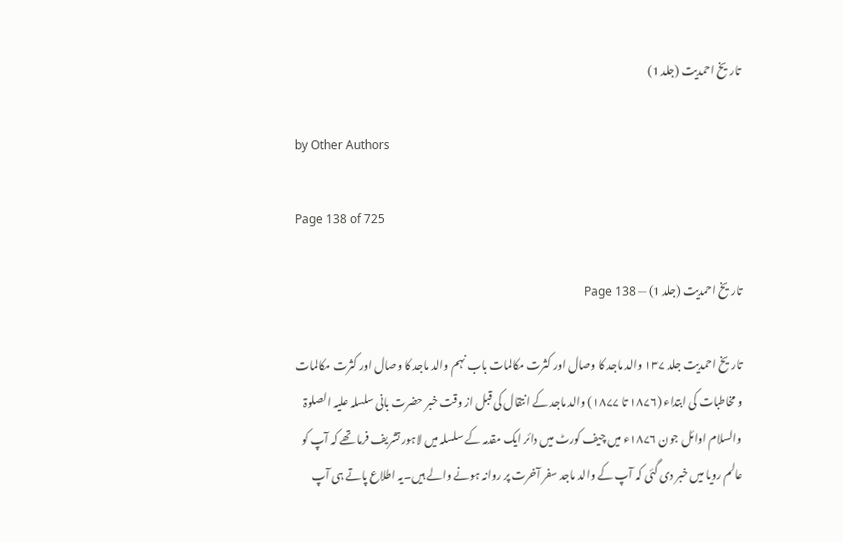تاریخ احمدیت (جلد 1)

by Other Authors

Page 138 of 725

تاریخ احمدیت (جلد 1) — Page 138

تاریخ احمدیت جلد ۱۳۷ والد ماجد کا وصال اور کثرت مکالمات باب نہم والد ماجد کا وصال اور کثرت مکالمات و مخاطبات کی ابتداء (۱۸۷۶ تا ۱۸۷۷) والد ماجد کے انتقال کی قبل از وقت خبر حضرت بانی سلسلہ علیہ الصلوۃ والسلام اوائل جون ۱۸۷۶ء میں چیف کورٹ میں دائر ایک مقدمہ کے سلسلہ میں لاہور تشریف فرما تھے کہ آپ کو عالم رویا میں خبر دی گئی کہ آپ کے والد ماجد سفر آخرت پر روانہ ہونے والے ہیں۔یہ اطلاع پاتے ہی آپ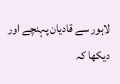لاہور سے قادیان پہنچے اور دیکھا کہ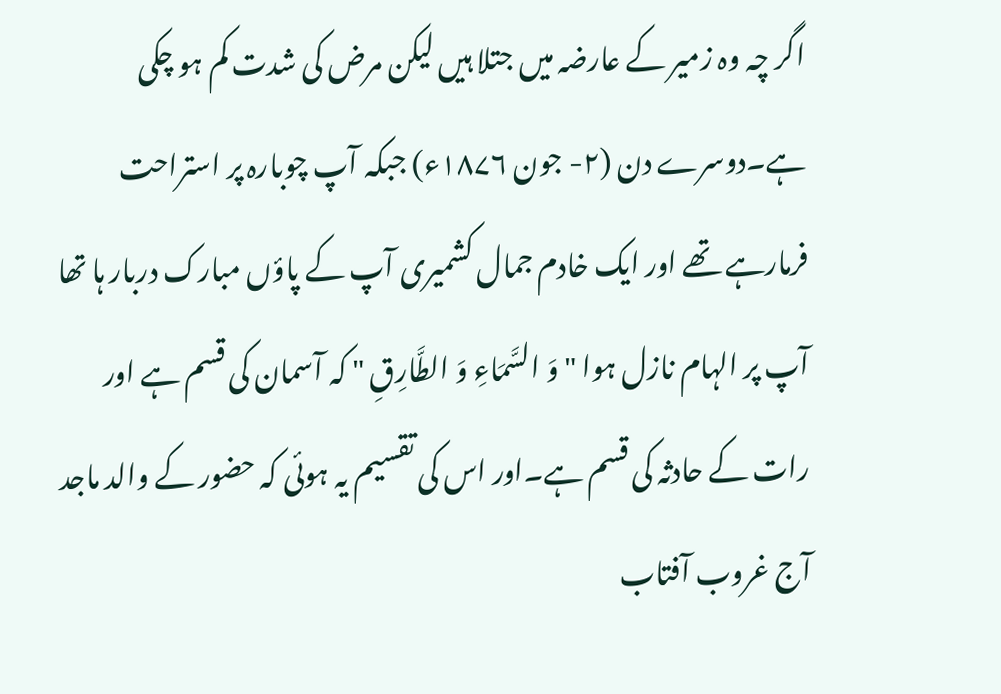اگر چہ وہ زمیر کے عارضہ میں جتلا ہیں لیکن مرض کی شدت کم ہو چکی ہے۔دوسرے دن (۲- جون ۱۸۷۶ء) جبکہ آپ چوبارہ پر استراحت فرمارہے تھے اور ایک خادم جمال کشمیری آپ کے پاؤں مبارک دربار ہا تھا آپ پر الہام نازل ہوا " وَ السَّمَاءِ وَ الطَّارِقِ " کہ آسمان کی قسم ہے اور رات کے حادثہ کی قسم ہے۔اور اس کی تقسیم یہ ہوئی کہ حضور کے والد ماجد آج غروب آفتاب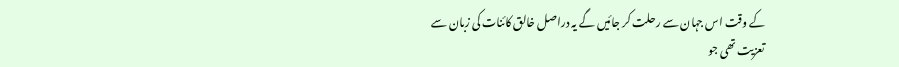کے وقت اس جہان سے رحلت کر جائیں گے یہ دراصل خالق کائنات کی زبان سے تعزیت تھی جو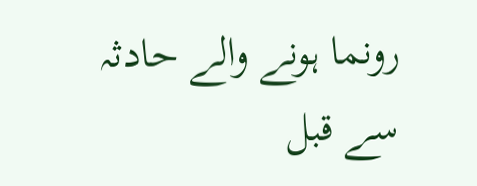رونما ہونے والے حادثہ سے قبل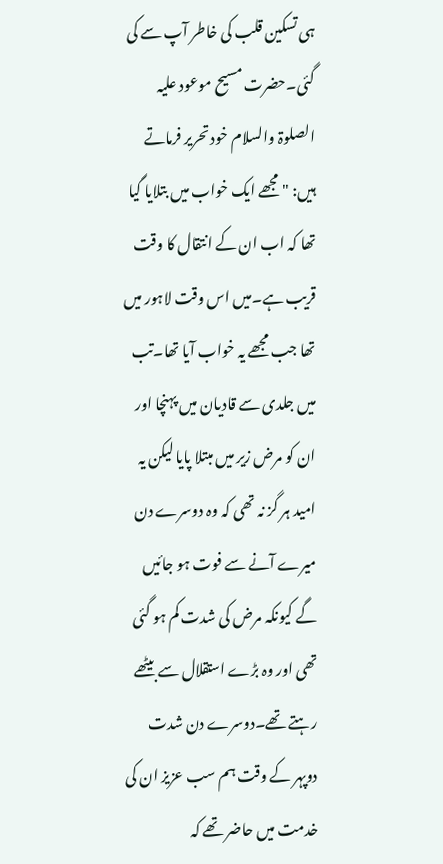ہی تسکین قلب کی خاطر آپ سے کی گئی۔حضرت مسیح موعود علیہ الصلوۃ والسلام خود تحریر فرماتے ہیں: " مجھے ایک خواب میں بتلایا گیا تھا کہ اب ان کے انتقال کا وقت قریب ہے۔میں اس وقت لاہور میں تھا جب مجھے یہ خواب آیا تھا۔تب میں جلدی سے قادیان میں پہنچا اور ان کو مرض زیر میں مبتلا پایا لیکن یہ امید ہر گز نہ تھی کہ وہ دوسرے دن میرے آنے سے فوت ہو جائیں گے کیونکہ مرض کی شدت کم ہو گئی تھی اور وہ بڑے استقلال سے بیٹھے رہتے تھے۔دوسرے دن شدت دوپہر کے وقت ہم سب عزیز ان کی خدمت میں حاضر تھے کہ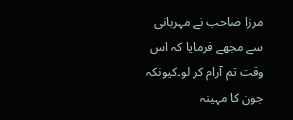مرزا صاحب نے مہربانی سے مجھے فرمایا کہ اس وقت تم آرام کر لو۔کیونکہ جون کا مہینہ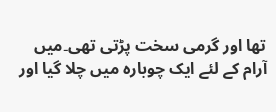تھا اور گرمی سخت پڑتی تھی۔میں آرام کے لئے ایک چوبارہ میں چلا گیا اور